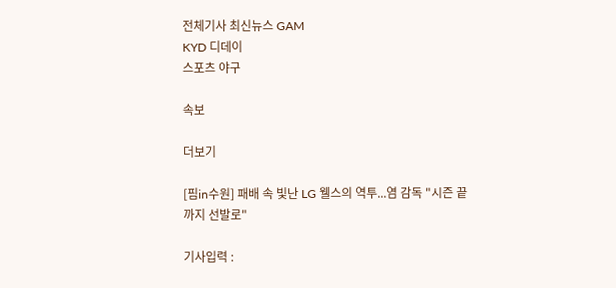전체기사 최신뉴스 GAM
KYD 디데이
스포츠 야구

속보

더보기

[핌in수원] 패배 속 빛난 LG 웰스의 역투...염 감독 "시즌 끝까지 선발로"

기사입력 :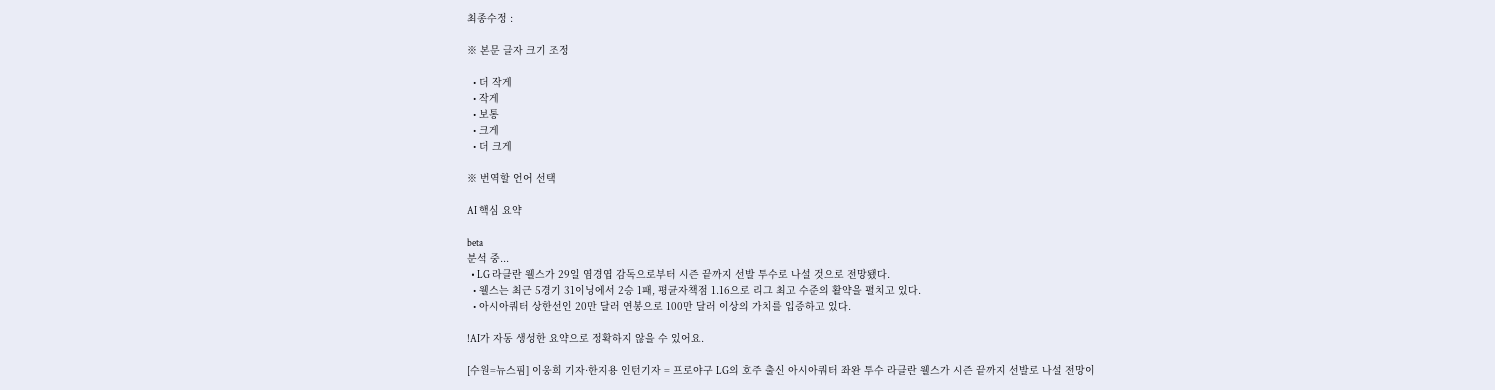최종수정 :

※ 본문 글자 크기 조정

  • 더 작게
  • 작게
  • 보통
  • 크게
  • 더 크게

※ 번역할 언어 선택

AI 핵심 요약

beta
분석 중...
  • LG 라클란 웰스가 29일 염경엽 감독으로부터 시즌 끝까지 선발 투수로 나설 것으로 전망됐다.
  • 웰스는 최근 5경기 31이닝에서 2승 1패, 평균자책점 1.16으로 리그 최고 수준의 활약을 펼치고 있다.
  • 아시아쿼터 상한선인 20만 달러 연봉으로 100만 달러 이상의 가치를 입증하고 있다.

!AI가 자동 생성한 요약으로 정확하지 않을 수 있어요.

[수원=뉴스핌] 이웅희 기자·한지용 인턴기자 = 프로야구 LG의 호주 출신 아시아쿼터 좌완 투수 라클란 웰스가 시즌 끝까지 선발로 나설 전망이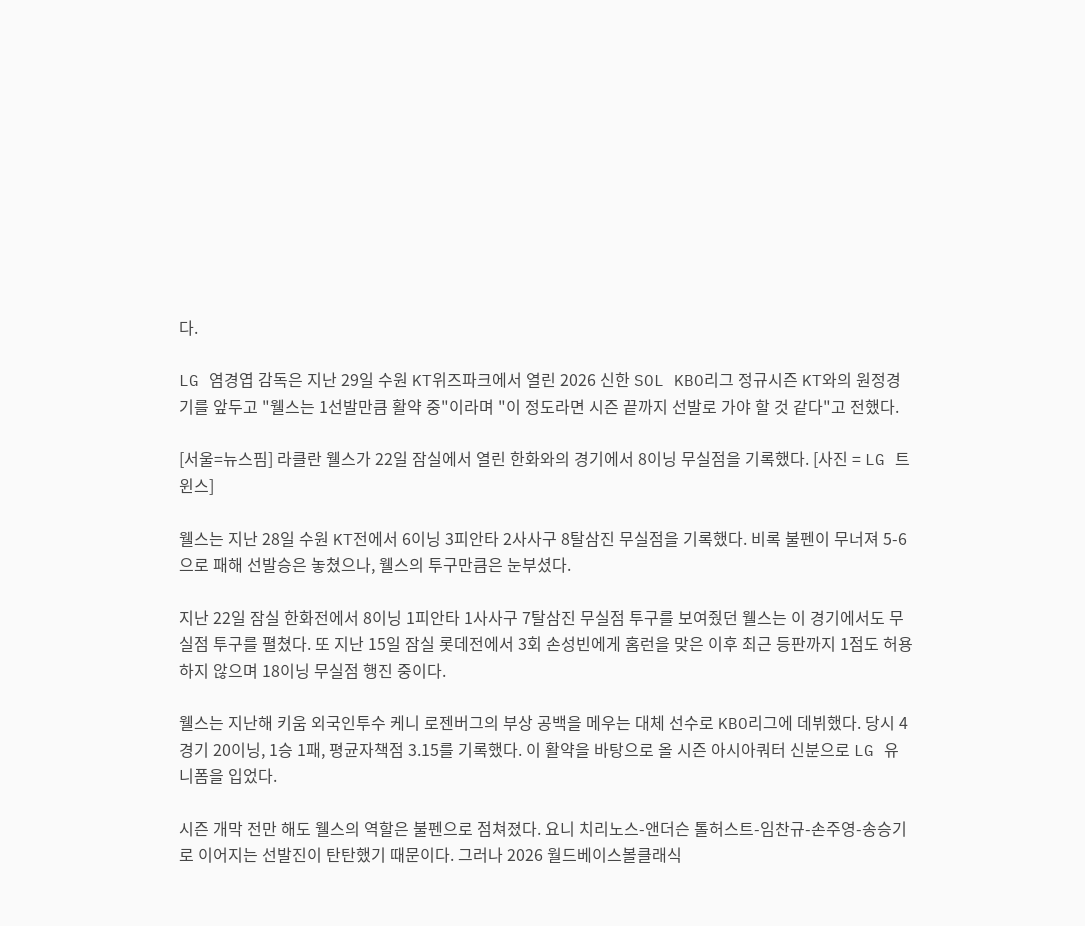다.

LG 염경엽 감독은 지난 29일 수원 KT위즈파크에서 열린 2026 신한 SOL KBO리그 정규시즌 KT와의 원정경기를 앞두고 "웰스는 1선발만큼 활약 중"이라며 "이 정도라면 시즌 끝까지 선발로 가야 할 것 같다"고 전했다.

[서울=뉴스핌] 라클란 웰스가 22일 잠실에서 열린 한화와의 경기에서 8이닝 무실점을 기록했다. [사진 = LG 트윈스]

웰스는 지난 28일 수원 KT전에서 6이닝 3피안타 2사사구 8탈삼진 무실점을 기록했다. 비록 불펜이 무너져 5-6으로 패해 선발승은 놓쳤으나, 웰스의 투구만큼은 눈부셨다.

지난 22일 잠실 한화전에서 8이닝 1피안타 1사사구 7탈삼진 무실점 투구를 보여줬던 웰스는 이 경기에서도 무실점 투구를 펼쳤다. 또 지난 15일 잠실 롯데전에서 3회 손성빈에게 홈런을 맞은 이후 최근 등판까지 1점도 허용하지 않으며 18이닝 무실점 행진 중이다.

웰스는 지난해 키움 외국인투수 케니 로젠버그의 부상 공백을 메우는 대체 선수로 KBO리그에 데뷔했다. 당시 4경기 20이닝, 1승 1패, 평균자책점 3.15를 기록했다. 이 활약을 바탕으로 올 시즌 아시아쿼터 신분으로 LG 유니폼을 입었다.

시즌 개막 전만 해도 웰스의 역할은 불펜으로 점쳐졌다. 요니 치리노스-앤더슨 톨허스트-임찬규-손주영-송승기로 이어지는 선발진이 탄탄했기 때문이다. 그러나 2026 월드베이스볼클래식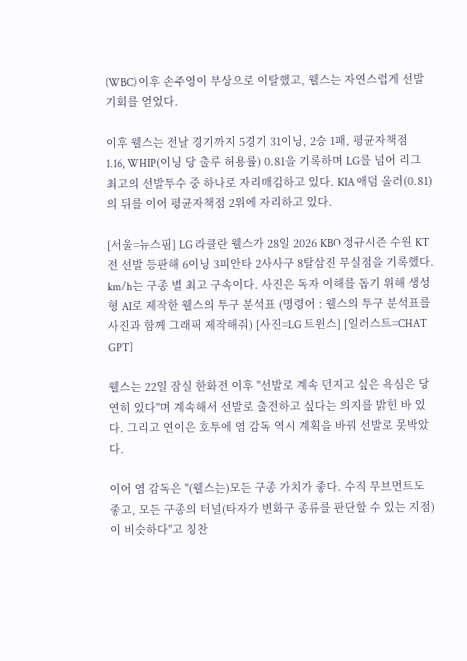(WBC) 이후 손주영이 부상으로 이탈했고, 웰스는 자연스럽게 선발 기회를 얻었다.

이후 웰스는 전날 경기까지 5경기 31이닝, 2승 1패, 평균자책점 1.16, WHIP(이닝 당 출루 허용률) 0.81을 기록하며 LG를 넘어 리그 최고의 선발투수 중 하나로 자리매김하고 있다. KIA 애덤 올러(0.81)의 뒤를 이어 평균자책점 2위에 자리하고 있다.

[서울=뉴스핌] LG 라클란 웰스가 28일 2026 KBO 정규시즌 수원 KT전 선발 등판해 6이닝 3피안타 2사사구 8탈삼진 무실점을 기록했다. km/h는 구종 별 최고 구속이다. 사진은 독자 이해를 돕기 위해 생성형 AI로 제작한 웰스의 투구 분석표 (명령어 : 웰스의 투구 분석표를 사진과 함께 그래픽 제작해줘) [사진=LG 트윈스] [일러스트=CHAT GPT]

웰스는 22일 잠실 한화전 이후 "선발로 계속 던지고 싶은 욕심은 당연히 있다"며 계속해서 선발로 출전하고 싶다는 의지를 밝힌 바 있다. 그리고 연이은 호투에 염 감독 역시 계획을 바꿔 선발로 못박았다.

이어 염 감독은 "(웰스는)모든 구종 가치가 좋다. 수직 무브먼트도 좋고, 모든 구종의 터널(타자가 변화구 종류를 판단할 수 있는 지점)이 비슷하다"고 칭찬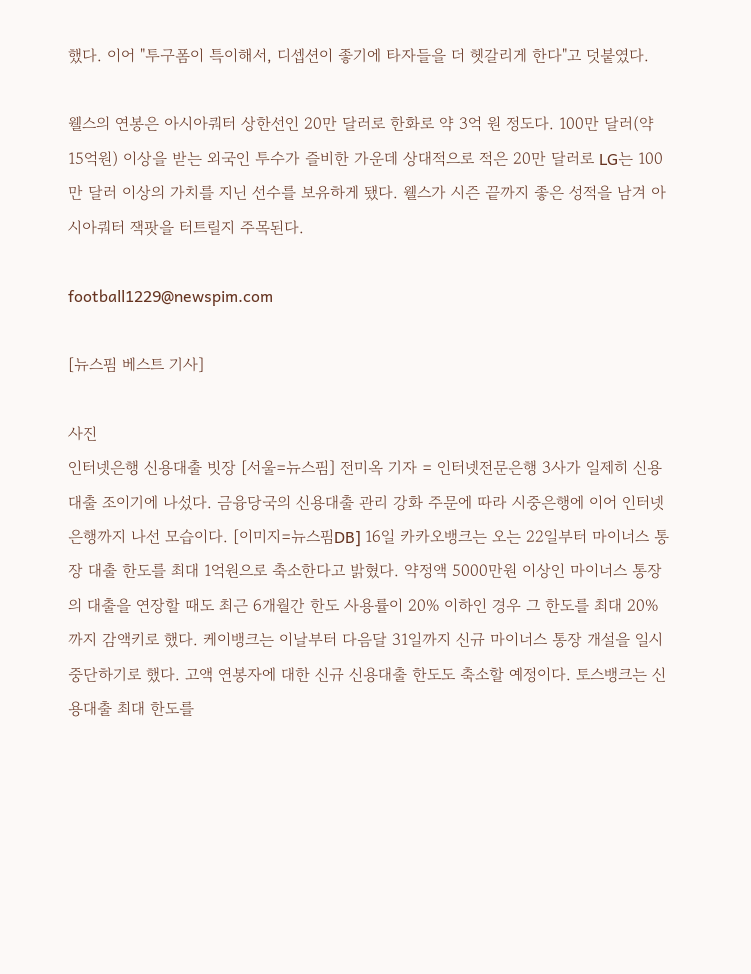했다. 이어 "투구폼이 특이해서, 디셉션이 좋기에 타자들을 더 헷갈리게 한다"고 덧붙였다.

웰스의 연봉은 아시아쿼터 상한선인 20만 달러로 한화로 약 3억 원 정도다. 100만 달러(약 15억원) 이상을 받는 외국인 투수가 즐비한 가운데 상대적으로 적은 20만 달러로 LG는 100만 달러 이상의 가치를 지닌 선수를 보유하게 됐다. 웰스가 시즌 끝까지 좋은 성적을 남겨 아시아쿼터 잭팟을 터트릴지 주목된다.

football1229@newspim.com

[뉴스핌 베스트 기사]

사진
인터넷은행 신용대출 빗장 [서울=뉴스핌] 전미옥 기자 = 인터넷전문은행 3사가 일제히 신용대출 조이기에 나섰다. 금융당국의 신용대출 관리 강화 주문에 따라 시중은행에 이어 인터넷은행까지 나선 모습이다. [이미지=뉴스핌DB] 16일 카카오뱅크는 오는 22일부터 마이너스 통장 대출 한도를 최대 1억원으로 축소한다고 밝혔다. 약정액 5000만원 이상인 마이너스 통장의 대출을 연장할 때도 최근 6개월간 한도 사용률이 20% 이하인 경우 그 한도를 최대 20%까지 감액키로 했다. 케이뱅크는 이날부터 다음달 31일까지 신규 마이너스 통장 개설을 일시 중단하기로 했다. 고액 연봉자에 대한 신규 신용대출 한도도 축소할 예정이다. 토스뱅크는 신용대출 최대 한도를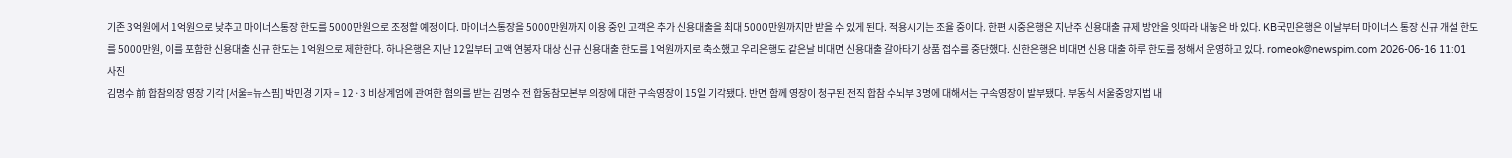기존 3억원에서 1억원으로 낮추고 마이너스통장 한도를 5000만원으로 조정할 예정이다. 마이너스통장을 5000만원까지 이용 중인 고객은 추가 신용대출을 최대 5000만원까지만 받을 수 있게 된다. 적용시기는 조율 중이다. 한편 시중은행은 지난주 신용대출 규제 방안을 잇따라 내놓은 바 있다. KB국민은행은 이날부터 마이너스 통장 신규 개설 한도를 5000만원, 이를 포함한 신용대출 신규 한도는 1억원으로 제한한다. 하나은행은 지난 12일부터 고액 연봉자 대상 신규 신용대출 한도를 1억원까지로 축소했고 우리은행도 같은날 비대면 신용대출 갈아타기 상품 접수를 중단했다. 신한은행은 비대면 신용 대출 하루 한도를 정해서 운영하고 있다. romeok@newspim.com 2026-06-16 11:01
사진
김명수 前 합참의장 영장 기각 [서울=뉴스핌] 박민경 기자 = 12·3 비상계엄에 관여한 혐의를 받는 김명수 전 합동참모본부 의장에 대한 구속영장이 15일 기각됐다. 반면 함께 영장이 청구된 전직 합참 수뇌부 3명에 대해서는 구속영장이 발부됐다. 부동식 서울중앙지법 내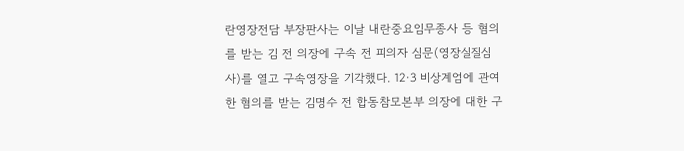란영장전담 부장판사는 이날 내란중요임무종사 등 혐의를 받는 김 전 의장에 구속 전 피의자 심문(영장실질심사)를 열고 구속영장을 기각했다. 12·3 비상계엄에 관여한 혐의를 받는 김명수 전 합동참모본부 의장에 대한 구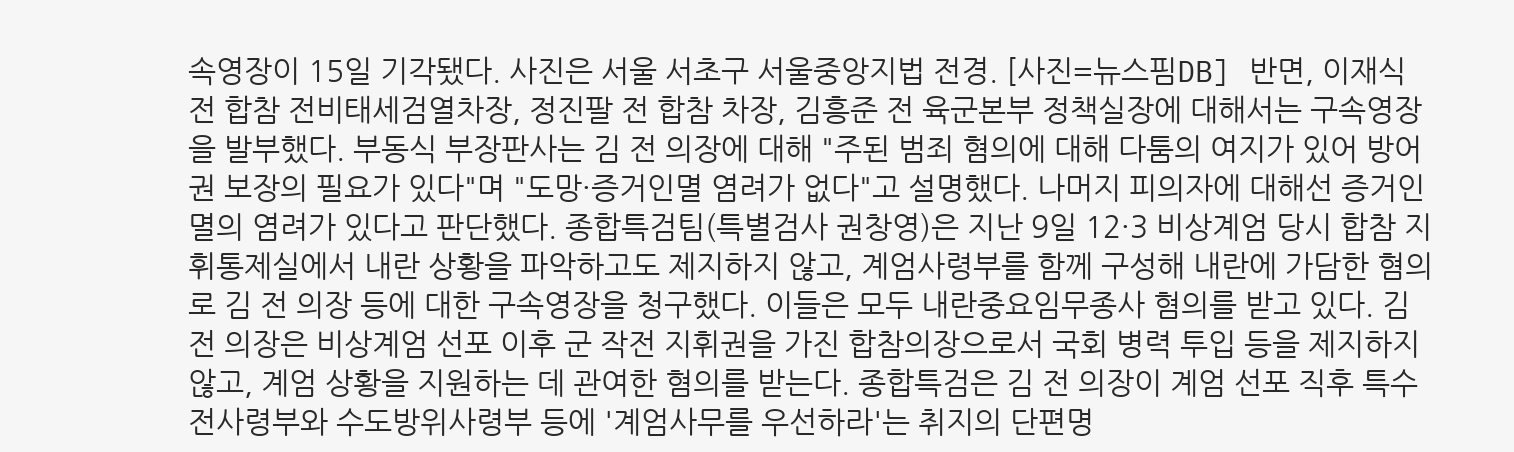속영장이 15일 기각됐다. 사진은 서울 서초구 서울중앙지법 전경. [사진=뉴스핌DB] 반면, 이재식 전 합참 전비태세검열차장, 정진팔 전 합참 차장, 김흥준 전 육군본부 정책실장에 대해서는 구속영장을 발부했다. 부동식 부장판사는 김 전 의장에 대해 "주된 범죄 혐의에 대해 다툼의 여지가 있어 방어권 보장의 필요가 있다"며 "도망·증거인멸 염려가 없다"고 설명했다. 나머지 피의자에 대해선 증거인멸의 염려가 있다고 판단했다. 종합특검팀(특별검사 권창영)은 지난 9일 12·3 비상계엄 당시 합참 지휘통제실에서 내란 상황을 파악하고도 제지하지 않고, 계엄사령부를 함께 구성해 내란에 가담한 혐의로 김 전 의장 등에 대한 구속영장을 청구했다. 이들은 모두 내란중요임무종사 혐의를 받고 있다. 김 전 의장은 비상계엄 선포 이후 군 작전 지휘권을 가진 합참의장으로서 국회 병력 투입 등을 제지하지 않고, 계엄 상황을 지원하는 데 관여한 혐의를 받는다. 종합특검은 김 전 의장이 계엄 선포 직후 특수전사령부와 수도방위사령부 등에 '계엄사무를 우선하라'는 취지의 단편명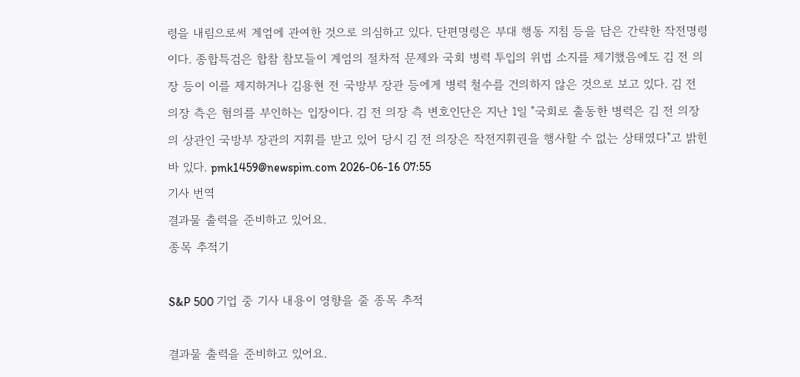령을 내림으로써 계엄에 관여한 것으로 의심하고 있다. 단편명령은 부대 행동 지침 등을 담은 간략한 작전명령이다. 종합특검은 합참 참모들이 계엄의 절차적 문제와 국회 병력 투입의 위법 소지를 제기했음에도 김 전 의장 등이 이를 제지하거나 김용현 전 국방부 장관 등에게 병력 철수를 건의하지 않은 것으로 보고 있다. 김 전 의장 측은 혐의를 부인하는 입장이다. 김 전 의장 측 변호인단은 지난 1일 "국회로 출동한 병력은 김 전 의장의 상관인 국방부 장관의 지휘를 받고 있어 당시 김 전 의장은 작전지휘권을 행사할 수 없는 상태였다"고 밝힌 바 있다. pmk1459@newspim.com 2026-06-16 07:55
기사 번역
결과물 출력을 준비하고 있어요.
종목 추적기

S&P 500 기업 중 기사 내용이 영향을 줄 종목 추적

결과물 출력을 준비하고 있어요.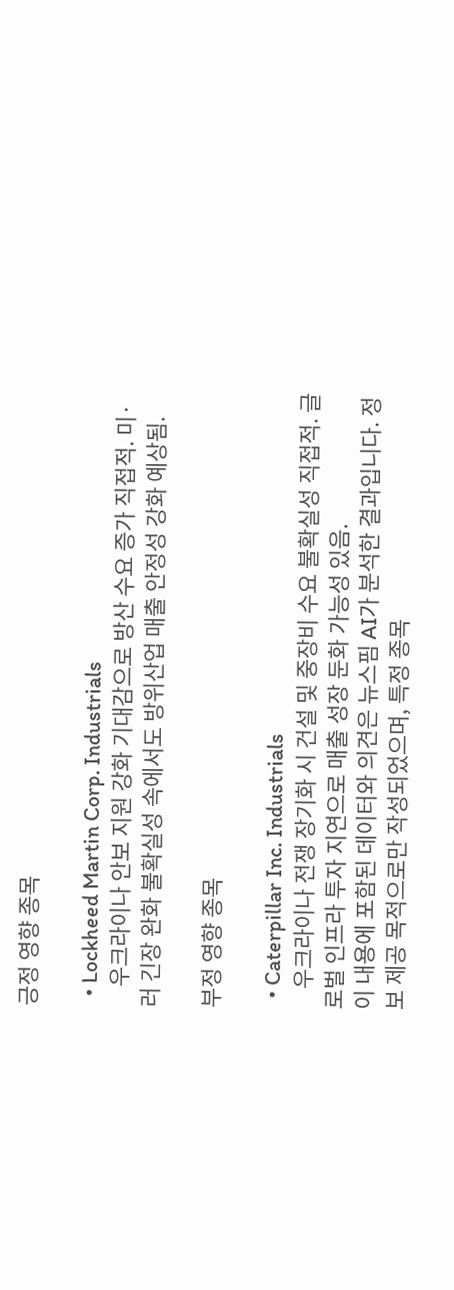긍정 영향 종목

  • Lockheed Martin Corp. Industrials
    우크라이나 안보 지원 강화 기대감으로 방산 수요 증가 직접적. 미·러 긴장 완화 불확실성 속에서도 방위산업 매출 안정성 강화 예상됨.

부정 영향 종목

  • Caterpillar Inc. Industrials
    우크라이나 전쟁 장기화 시 건설 및 중장비 수요 불확실성 직접적. 글로벌 인프라 투자 지연으로 매출 성장 둔화 가능성 있음.
이 내용에 포함된 데이터와 의견은 뉴스핌 AI가 분석한 결과입니다. 정보 제공 목적으로만 작성되었으며, 특정 종목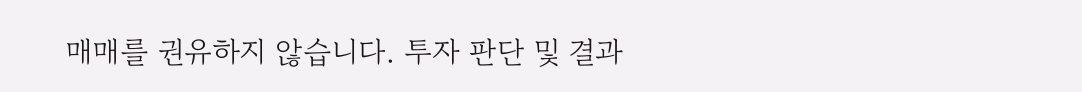매매를 권유하지 않습니다. 투자 판단 및 결과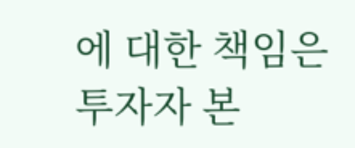에 대한 책임은 투자자 본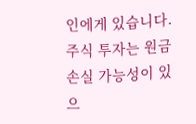인에게 있습니다. 주식 투자는 원금 손실 가능성이 있으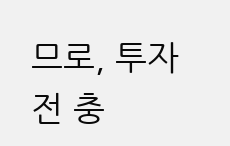므로, 투자 전 충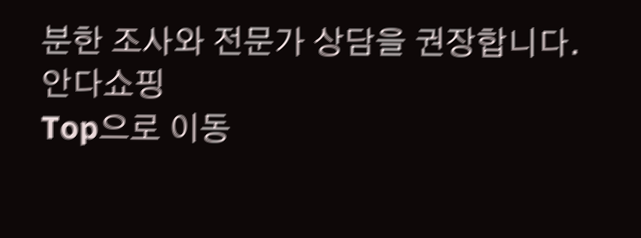분한 조사와 전문가 상담을 권장합니다.
안다쇼핑
Top으로 이동